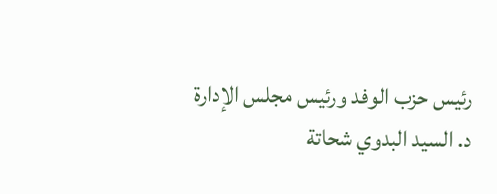رئيس حزب الوفد ورئيس مجلس الإدارة
د. السيد البدوي شحاتة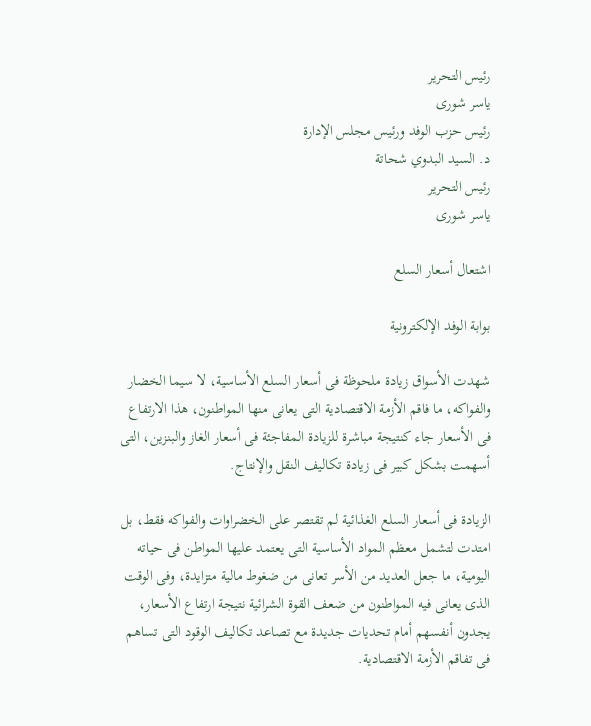رئيس التحرير
ياسر شورى
رئيس حزب الوفد ورئيس مجلس الإدارة
د. السيد البدوي شحاتة
رئيس التحرير
ياسر شورى

اشتعال أسعار السلع

بوابة الوفد الإلكترونية

شهدت الأسواق زيادة ملحوظة فى أسعار السلع الأساسية، لا سيما الخضار والفواكه، ما فاقم الأزمة الاقتصادية التى يعانى منها المواطنون، هذا الارتفاع فى الأسعار جاء كنتيجة مباشرة للزيادة المفاجئة فى أسعار الغاز والبنزين، التى أسهمت بشكل كبير فى زيادة تكاليف النقل والإنتاج.

الزيادة فى أسعار السلع الغذائية لم تقتصر على الخضراوات والفواكه فقط، بل امتدت لتشمل معظم المواد الأساسية التى يعتمد عليها المواطن فى حياته اليومية، ما جعل العديد من الأسر تعانى من ضغوط مالية متزايدة، وفى الوقت الذى يعانى فيه المواطنون من ضعف القوة الشرائية نتيجة ارتفاع الأسعار، يجدون أنفسهم أمام تحديات جديدة مع تصاعد تكاليف الوقود التى تساهم فى تفاقم الأزمة الاقتصادية.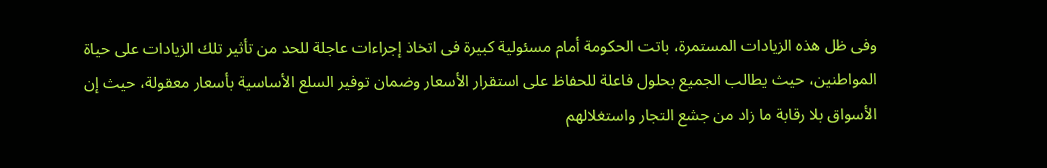وفى ظل هذه الزيادات المستمرة، باتت الحكومة أمام مسئولية كبيرة فى اتخاذ إجراءات عاجلة للحد من تأثير تلك الزيادات على حياة المواطنين، حيث يطالب الجميع بحلول فاعلة للحفاظ على استقرار الأسعار وضمان توفير السلع الأساسية بأسعار معقولة، حيث إن الأسواق بلا رقابة ما زاد من جشع التجار واستغلالهم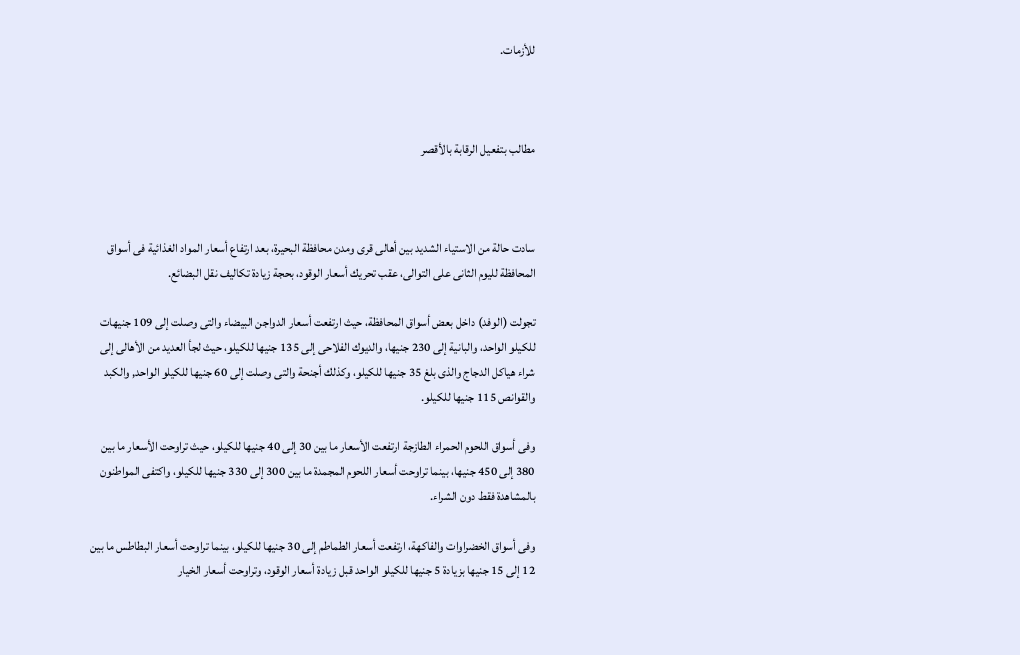للأزمات.



مطالب بتفعيل الرقابة بالأقصر



سادت حالة من الاستياء الشديد بين أهالى قرى ومدن محافظة البحيرة، بعد ارتفاع أسعار المواد الغذائية فى أسواق المحافظة لليوم الثانى على التوالى، عقب تحريك أسعار الوقود، بحجة زيادة تكاليف نقل البضائع.

تجولت (الوفد) داخل بعض أسواق المحافظة، حيث ارتفعت أسعار الدواجن البيضاء والتى وصلت إلى 109 جنيهات للكيلو الواحد، والبانية إلى 230 جنيها، والديوك الفلاحى إلى 135 جنيها للكيلو، حيث لجأ العديد من الأهالى إلى شراء هياكل الدجاج والذى بلغ 35 جنيها للكيلو، وكذلك أجنحة والتى وصلت إلى 60 جنيها للكيلو الواحد, والكبد والقوانص 115 جنيها للكيلو.

وفى أسواق اللحوم الحمراء الطازجة ارتفعت الأسعار ما بين 30 إلى 40 جنيها للكيلو، حيث تراوحت الأسعار ما بين 380 إلى 450 جنيها، بينما تراوحت أسعار اللحوم المجمدة ما بين 300 إلى 330 جنيها للكيلو، واكتفى المواطنون بالمشاهدة فقط دون الشراء.

وفى أسواق الخضراوات والفاكهة، ارتفعت أسعار الطماطم إلى 30 جنيها للكيلو، بينما تراوحت أسعار البطاطس ما بين 12 إلى 15 جنيها بزيادة 5 جنيها للكيلو الواحد قبل زيادة أسعار الوقود، وتراوحت أسعار الخيار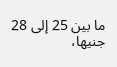ما بين 25 إلى 28 جنيها،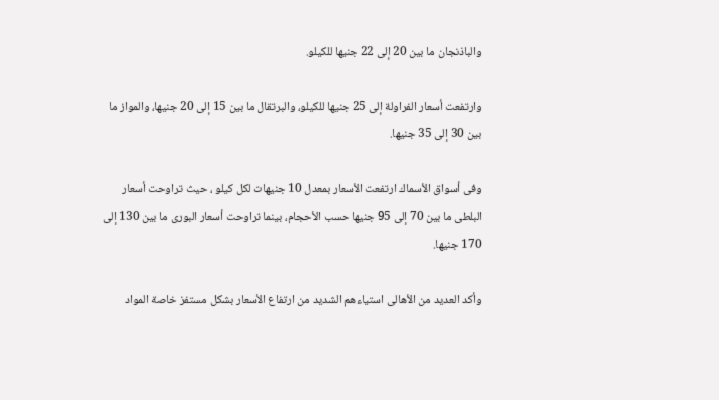والباذنجان ما بين 20 إلى 22 جنيها للكيلو.

وارتفعت أسعار الفراولة إلى 25 جنيها للكيلو، والبرتقال ما بين 15 إلى 20 جنيها، والمواز ما بين 30 إلى 35 جنيها.

وفى أسواق الأسماك ارتفعت الأسعار بمعدل 10 جنيهات لكل كيلو ، حيث تراوحت أسعار البلطى ما بين 70 إلى 95 جنيها حسب الأحجام، بينما تراوحت أسعار البورى ما بين 130 إلى 170 جنيها.

وأكد العديد من الأهالى استياءهم الشديد من ارتفاع الأسعار بشكل مستفز خاصة المواد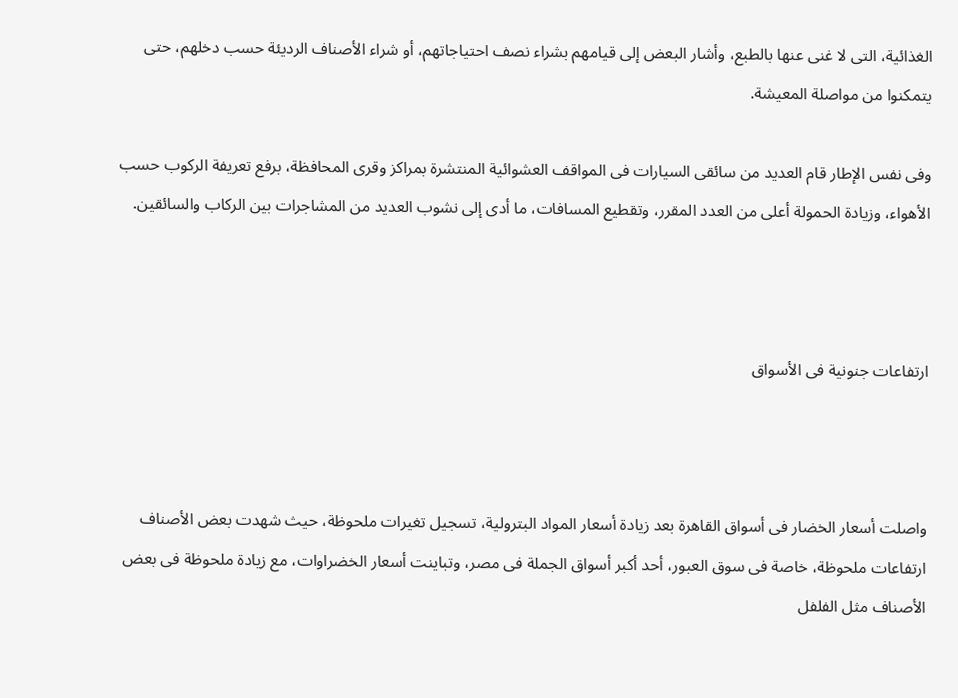الغذائية، التى لا غنى عنها بالطبع، وأشار البعض إلى قيامهم بشراء نصف احتياجاتهم، أو شراء الأصناف الرديئة حسب دخلهم، حتى يتمكنوا من مواصلة المعيشة.

وفى نفس الإطار قام العديد من سائقى السيارات فى المواقف العشوائية المنتشرة بمراكز وقرى المحافظة، برفع تعريفة الركوب حسب الأهواء، وزيادة الحمولة أعلى من العدد المقرر، وتقطيع المسافات، ما أدى إلى نشوب العديد من المشاجرات بين الركاب والسائقين.



ارتفاعات جنونية فى الأسواق



واصلت أسعار الخضار فى أسواق القاهرة بعد زيادة أسعار المواد البترولية، تسجيل تغيرات ملحوظة، حيث شهدت بعض الأصناف ارتفاعات ملحوظة، خاصة فى سوق العبور، أحد أكبر أسواق الجملة فى مصر، وتباينت أسعار الخضراوات، مع زيادة ملحوظة فى بعض الأصناف مثل الفلفل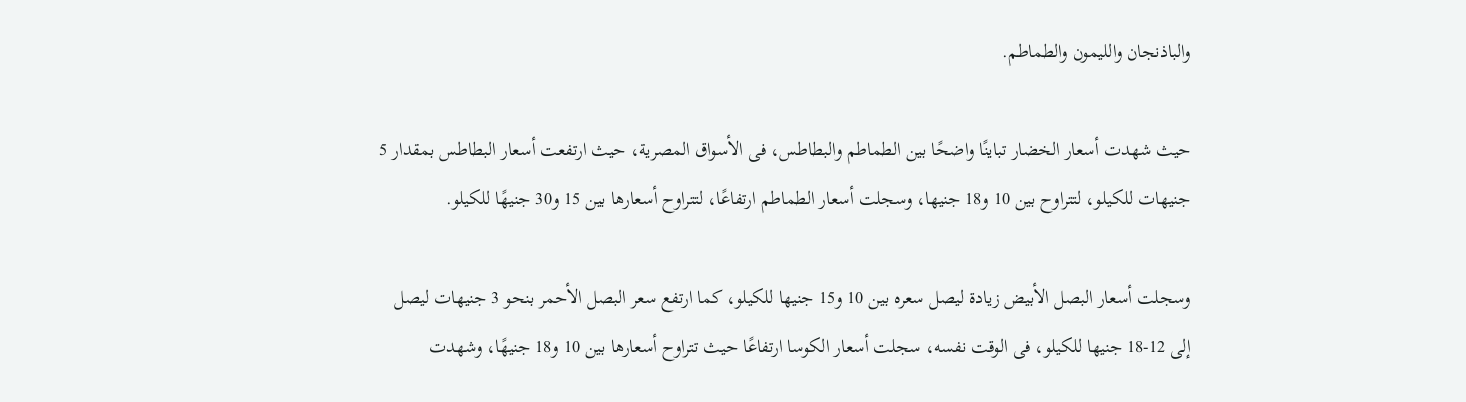والباذنجان والليمون والطماطم.

حيث شهدت أسعار الخضار تباينًا واضحًا بين الطماطم والبطاطس، فى الأسواق المصرية، حيث ارتفعت أسعار البطاطس بمقدار 5 جنيهات للكيلو، لتتراوح بين 10 و18 جنيها، وسجلت أسعار الطماطم ارتفاعًا، لتتراوح أسعارها بين 15 و30 جنيهًا للكيلو.

وسجلت أسعار البصل الأبيض زيادة ليصل سعره بين 10 و15 جنيها للكيلو، كما ارتفع سعر البصل الأحمر بنحو 3 جنيهات ليصل إلى 12-18 جنيها للكيلو، فى الوقت نفسه، سجلت أسعار الكوسا ارتفاعًا حيث تتراوح أسعارها بين 10 و18 جنيهًا، وشهدت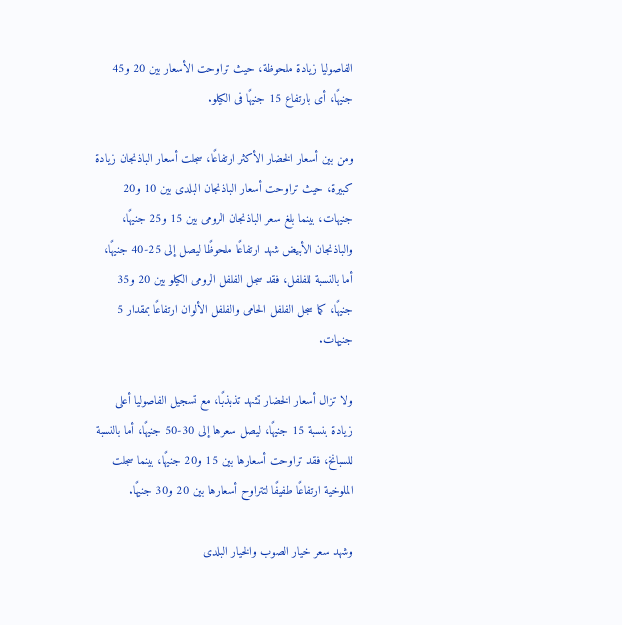الفاصوليا زيادة ملحوظة، حيث تراوحت الأسعار بين 20 و45 جنيهًا، أى بارتفاع 15 جنيهًا فى الكيلو.

ومن بين أسعار الخضار الأكثر ارتفاعًا، سجلت أسعار الباذنجان زيادة كبيرة، حيث تراوحت أسعار الباذنجان البلدى بين 10 و20 جنيهات، بينما بلغ سعر الباذنجان الرومى بين 15 و25 جنيهًا، والباذنجان الأبيض شهد ارتفاعًا ملحوظًا ليصل إلى 25-40 جنيهًا، أما بالنسبة للفلفل، فقد سجل الفلفل الرومى الكيلو بين 20 و35 جنيهًا، كما سجل الفلفل الحامى والفلفل الألوان ارتفاعًا بمقدار 5 جنيهات.

ولا تزال أسعار الخضار تشهد تذبذبًا، مع تسجيل الفاصوليا أعلى زيادة بنسبة 15 جنيهًا، ليصل سعرها إلى 30-50 جنيهًا، أما بالنسبة للسبانخ، فقد تراوحت أسعارها بين 15 و20 جنيهًا، بينما سجلت الملوخية ارتفاعًا طفيفًا لتتراوح أسعارها بين 20 و30 جنيهًا.

وشهد سعر خيار الصوب والخيار البلدى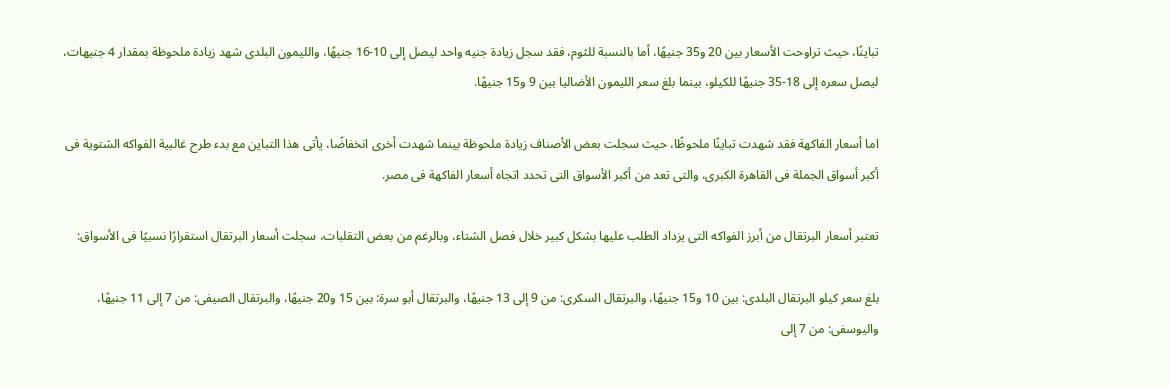تباينًا، حيث تراوحت الأسعار بين 20 و35 جنيهًا، أما بالنسبة للثوم، فقد سجل زيادة جنيه واحد ليصل إلى 10-16 جنيهًا، والليمون البلدى شهد زيادة ملحوظة بمقدار 4 جنيهات، ليصل سعره إلى 18-35 جنيهًا للكيلو، بينما بلغ سعر الليمون الأضاليا بين 9 و15 جنيهًا.

اما أسعار الفاكهة فقد شهدت تباينًا ملحوظًا، حيث سجلت بعض الأصناف زيادة ملحوظة بينما شهدت أخرى انخفاضًا، يأتى هذا التباين مع بدء طرح غالبية الفواكه الشتوية فى أكبر أسواق الجملة فى القاهرة الكبرى، والتى تعد من أكبر الأسواق التى تحدد اتجاه أسعار الفاكهة فى مصر.

تعتبر أسعار البرتقال من أبرز الفواكه التى يزداد الطلب عليها بشكل كبير خلال فصل الشتاء، وبالرغم من بعض التقلبات، سجلت أسعار البرتقال استقرارًا نسبيًا فى الأسواق:

بلغ سعر كيلو البرتقال البلدى: بين 10 و15 جنيهًا، والبرتقال السكرى: من 9 إلى 13 جنيهًا، والبرتقال أبو سرة: بين 15 و20 جنيهًا، والبرتقال الصيفى: من 7 إلى 11 جنيهًا، واليوسفى: من 7 إلى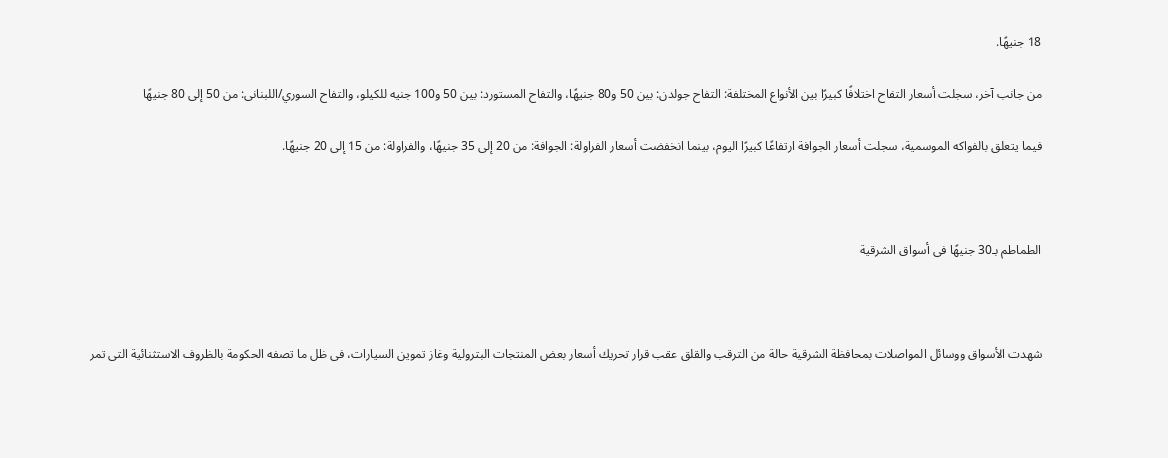18 جنيهًا.

من جانب آخر، سجلت أسعار التفاح اختلافًا كبيرًا بين الأنواع المختلفة: التفاح جولدن: بين 50 و80 جنيهًا، والتفاح المستورد: بين 50 و100 جنيه للكيلو، والتفاح السوري/اللبنانى: من 50 إلى 80 جنيهًا

فيما يتعلق بالفواكه الموسمية، سجلت أسعار الجوافة ارتفاعًا كبيرًا اليوم، بينما انخفضت أسعار الفراولة: الجوافة: من 20 إلى 35 جنيهًا، والفراولة: من 15 إلى 20 جنيهًا.



الطماطم بـ30 جنيهًا فى أسواق الشرقية



شهدت الأسواق ووسائل المواصلات بمحافظة الشرقية حالة من الترقب والقلق عقب قرار تحريك أسعار بعض المنتجات البترولية وغاز تموين السيارات، فى ظل ما تصفه الحكومة بالظروف الاستثنائية التى تمر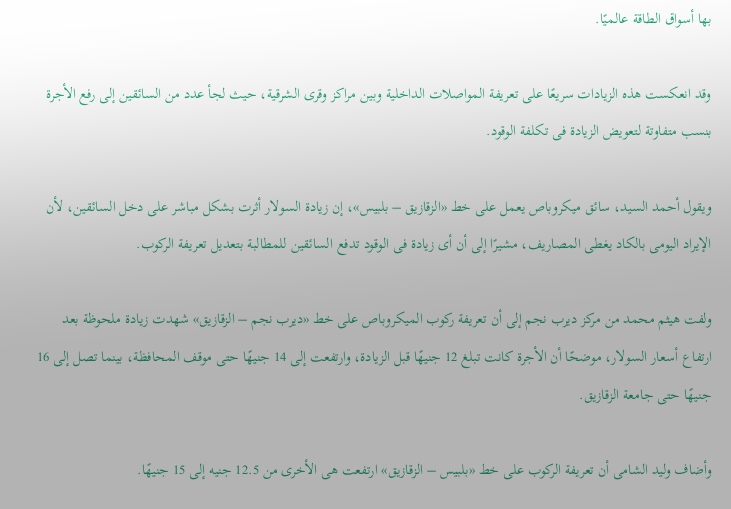بها أسواق الطاقة عالميًا.

وقد انعكست هذه الزيادات سريعًا على تعريفة المواصلات الداخلية وبين مراكز وقرى الشرقية، حيث لجأ عدد من السائقين إلى رفع الأجرة بنسب متفاوتة لتعويض الزيادة فى تكلفة الوقود.

ويقول أحمد السيد، سائق ميكروباص يعمل على خط «الزقازيق – بلبيس»، إن زيادة السولار أثرت بشكل مباشر على دخل السائقين، لأن الإيراد اليومى بالكاد يغطى المصاريف، مشيرًا إلى أن أى زيادة فى الوقود تدفع السائقين للمطالبة بتعديل تعريفة الركوب.

ولفت هيثم محمد من مركز ديرب نجم إلى أن تعريفة ركوب الميكروباص على خط «ديرب نجم – الزقازيق» شهدت زيادة ملحوظة بعد ارتفاع أسعار السولار، موضحًا أن الأجرة كانت تبلغ 12 جنيهًا قبل الزيادة، وارتفعت إلى 14 جنيهًا حتى موقف المحافظة، بينما تصل إلى 16 جنيهًا حتى جامعة الزقازيق.

وأضاف وليد الشامى أن تعريفة الركوب على خط «بلبيس – الزقازيق» ارتفعت هى الأخرى من 12.5 جنيه إلى 15 جنيهًا.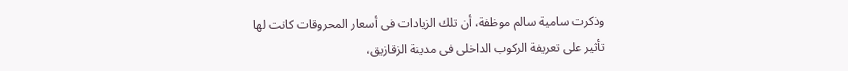وذكرت سامية سالم موظفة، أن تلك الزيادات فى أسعار المحروقات كانت لها تأثير على تعريفة الركوب الداخلى فى مدينة الزقازيق،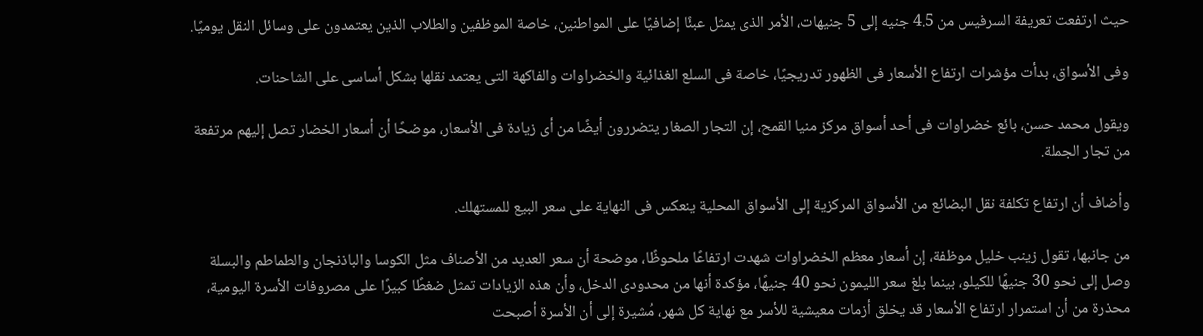حيث ارتفعت تعريفة السرفيس من 4.5 جنيه إلى 5 جنيهات، الأمر الذى يمثل عبئًا إضافيًا على المواطنين، خاصة الموظفين والطلاب الذين يعتمدون على وسائل النقل يوميًا.

وفى الأسواق، بدأت مؤشرات ارتفاع الأسعار فى الظهور تدريجيًا، خاصة فى السلع الغذائية والخضراوات والفاكهة التى يعتمد نقلها بشكل أساسى على الشاحنات.

ويقول محمد حسن، بائع خضراوات فى أحد أسواق مركز منيا القمح، إن التجار الصغار يتضررون أيضًا من أى زيادة فى الأسعار، موضحًا أن أسعار الخضار تصل إليهم مرتفعة من تجار الجملة.

وأضاف أن ارتفاع تكلفة نقل البضائع من الأسواق المركزية إلى الأسواق المحلية ينعكس فى النهاية على سعر البيع للمستهلك.

من جانبها، تقول زينب خليل موظفة، إن أسعار معظم الخضراوات شهدت ارتفاعًا ملحوظًا، موضحة أن سعر العديد من الأصناف مثل الكوسا والباذنجان والطماطم والبسلة وصل إلى نحو 30 جنيهًا للكيلو، بينما بلغ سعر الليمون نحو 40 جنيهًا، مؤكدة أنها من محدودى الدخل، وأن هذه الزيادات تمثل ضغطًا كبيرًا على مصروفات الأسرة اليومية، محذرة من أن استمرار ارتفاع الأسعار قد يخلق أزمات معيشية للأسر مع نهاية كل شهر، مُشيرة إلى أن الأسرة أصبحت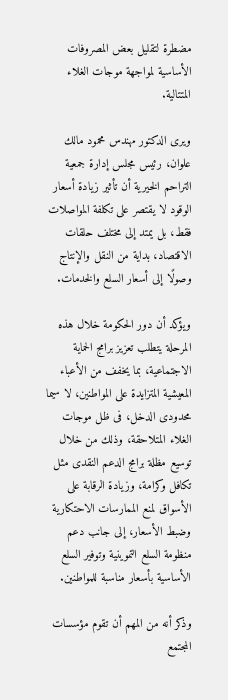مضطرة لتقليل بعض المصروفات الأساسية لمواجهة موجات الغلاء المتتالية.

ويرى الدكتور مهندس محمود مالك علوان، رئيس مجلس إدارة جمعية التراحم الخيرية أن تأثير زيادة أسعار الوقود لا يقتصر على تكلفة المواصلات فقط، بل يمتد إلى مختلف حلقات الاقتصاد، بداية من النقل والإنتاج وصولًا إلى أسعار السلع والخدمات.

ويؤكد أن دور الحكومة خلال هذه المرحلة يتطلب تعزيز برامج الحماية الاجتماعية، بما يخفف من الأعباء المعيشية المتزايدة على المواطنين، لا سيما محدودى الدخل، فى ظل موجات الغلاء المتلاحقة، وذلك من خلال توسيع مظلة برامج الدعم النقدى مثل تكافل وكرامة، وزيادة الرقابة على الأسواق لمنع الممارسات الاحتكارية وضبط الأسعار، إلى جانب دعم منظومة السلع التموينية وتوفير السلع الأساسية بأسعار مناسبة للمواطنين.

وذكر أنه من المهم أن تقوم مؤسسات المجتمع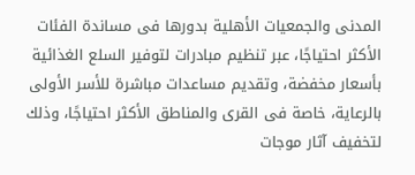المدنى والجمعيات الأهلية بدورها فى مساندة الفئات الأكثر احتياجًا، عبر تنظيم مبادرات لتوفير السلع الغذائية بأسعار مخفضة، وتقديم مساعدات مباشرة للأسر الأولى بالرعاية، خاصة فى القرى والمناطق الأكثر احتياجًا، وذلك لتخفيف آثار موجات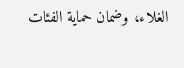الغلاء، وضمان حماية الفئات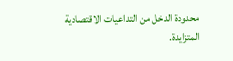محدودة الدخل من التداعيات الاقتصادية المتزايدة.